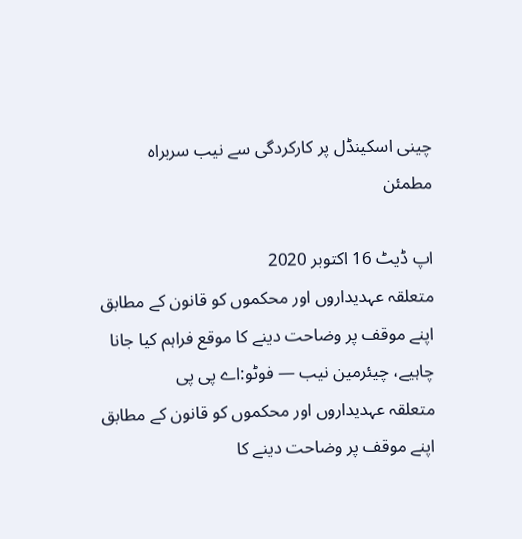چینی اسکینڈل پر کارکردگی سے نیب سربراہ مطمئن

اپ ڈیٹ 16 اکتوبر 2020
متعلقہ عہدیداروں اور محکموں کو قانون کے مطابق اپنے موقف پر وضاحت دینے کا موقع فراہم کیا جانا چاہیے، چیئرمین نیب — فوٹو:اے پی پی
متعلقہ عہدیداروں اور محکموں کو قانون کے مطابق اپنے موقف پر وضاحت دینے کا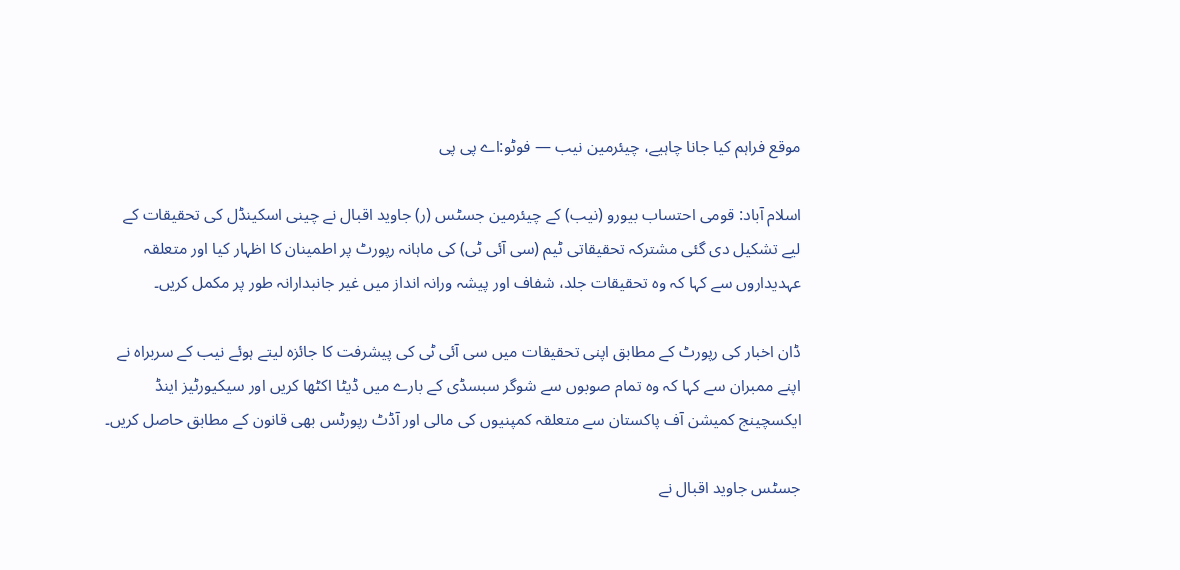موقع فراہم کیا جانا چاہیے، چیئرمین نیب — فوٹو:اے پی پی

اسلام آباد: قومی احتساب بیورو (نیب) کے چیئرمین جسٹس (ر) جاوید اقبال نے چینی اسکینڈل کی تحقیقات کے لیے تشکیل دی گئی مشترکہ تحقیقاتی ٹیم (سی آئی ٹی) کی ماہانہ رپورٹ پر اطمینان کا اظہار کیا اور متعلقہ عہدیداروں سے کہا کہ وہ تحقیقات جلد، شفاف اور پیشہ ورانہ انداز میں غیر جانبدارانہ طور پر مکمل کریں۔

ڈان اخبار کی رپورٹ کے مطابق اپنی تحقیقات میں سی آئی ٹی کی پیشرفت کا جائزہ لیتے ہوئے نیب کے سربراہ نے اپنے ممبران سے کہا کہ وہ تمام صوبوں سے شوگر سبسڈی کے بارے میں ڈیٹا اکٹھا کریں اور سیکیورٹیز اینڈ ایکسچینج کمیشن آف پاکستان سے متعلقہ کمپنیوں کی مالی اور آڈٹ رپورٹس بھی قانون کے مطابق حاصل کریں۔

جسٹس جاوید اقبال نے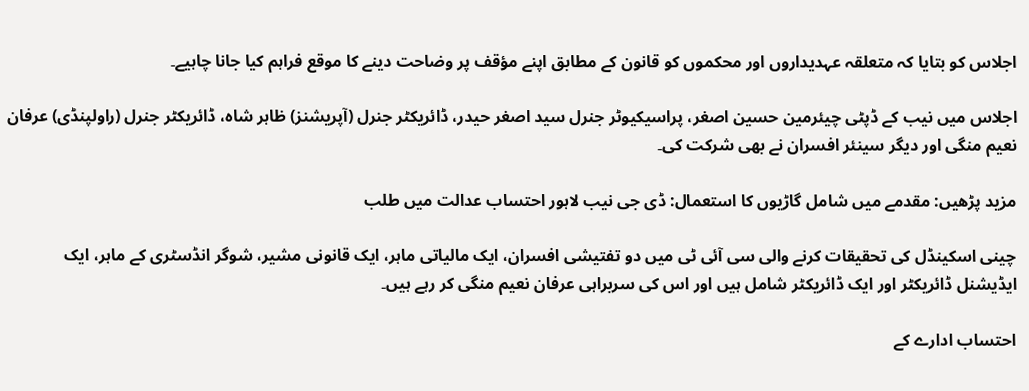اجلاس کو بتایا کہ متعلقہ عہدیداروں اور محکموں کو قانون کے مطابق اپنے مؤقف پر وضاحت دینے کا موقع فراہم کیا جانا چاہیے۔

اجلاس میں نیب کے ڈپٹی چیئرمین حسین اصغر، پراسیکیوٹر جنرل سید اصغر حیدر، ڈائریکٹر جنرل (آپریشنز) ظاہر شاہ، ڈائریکٹر جنرل (راولپنڈی) عرفان نعیم منگی اور دیگر سینئر افسران نے بھی شرکت کی۔

مزید پڑھیں: مقدمے میں شامل گاڑیوں کا استعمال: ڈی جی نیب لاہور احتساب عدالت میں طلب

چینی اسکینڈل کی تحقیقات کرنے والی سی آئی ٹی میں دو تفتیشی افسران، ایک مالیاتی ماہر، ایک قانونی مشیر، شوگر انڈسٹری کے ماہر، ایک ایڈیشنل ڈائریکٹر اور ایک ڈائریکٹر شامل ہیں اور اس کی سربراہی عرفان نعیم منگی کر رہے ہیں۔

احتساب ادارے کے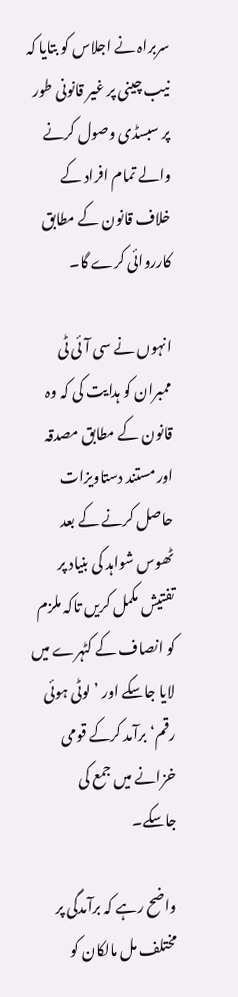سربراہ نے اجلاس کو بتایا کہ نیب چینی پر غیر قانونی طور پر سبسڈی وصول کرنے والے تمام افراد کے خلاف قانون کے مطابق کارروائی کرے گا۔

انہوں نے سی آئی ٹی ممبران کو ہدایت کی کہ وہ قانون کے مطابق مصدقہ اور مستند دستاویزات حاصل کرنے کے بعد ٹھوس شواہد کی بنیاد پر تفتیش مکمل کریں تاکہ ملزم کو انصاف کے کٹہرے میں لایا جاسکے اور ’لوٹی ہوئی رقم‘ برآمد کرکے قومی خزانے میں جمع کی جاسکے۔

واضح رہے کہ برآمدگی پر مختلف مل مالکان کو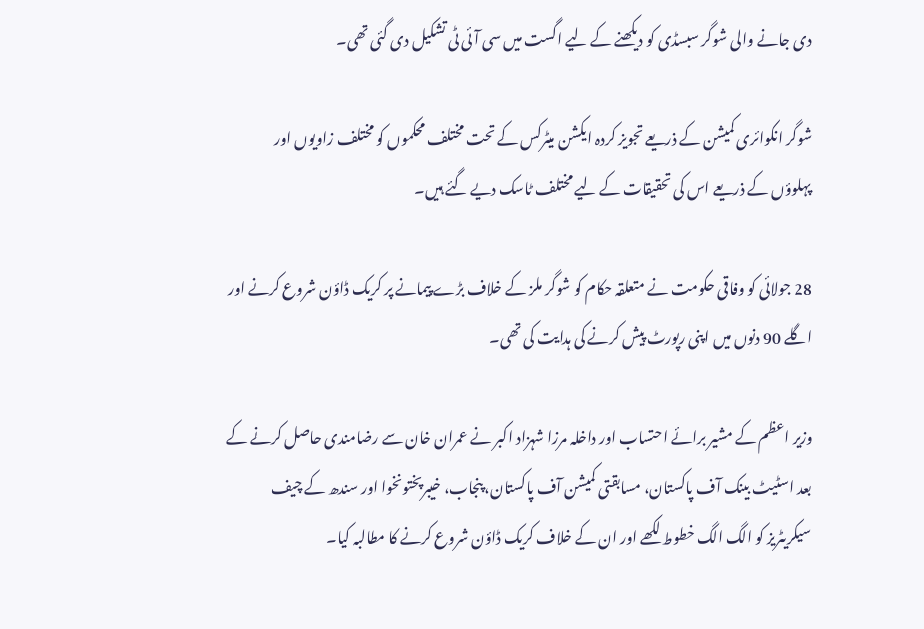دی جانے والی شوگر سبسڈی کو دیکھنے کے لیے اگست میں سی آئی ٹی تشکیل دی گئی تھی۔

شوگر انکوائری کمیشن کے ذریعے تجویز کردہ ایکشن میٹرکس کے تحت مختلف محکموں کو مختلف زاویوں اور پہلوؤں کے ذریعے اس کی تحقیقات کے لیے مختلف ٹاسک دیے گئے ہیں۔

28 جولائی کو وفاقی حکومت نے متعلقہ حکام کو شوگر ملز کے خلاف بڑے پیمانے پر کریک ڈاؤن شروع کرنے اور اگلے 90 دنوں میں اپنی رپورٹ پیش کرنے کی ہدایت کی تھی۔

وزیر اعظم کے مشیر برائے احتساب اور داخلہ مرزا شہزاد اکبر نے عمران خان سے رضامندی حاصل کرنے کے بعد اسٹیٹ بینک آف پاکستان، مسابقتی کمیشن آف پاکستان، پنجاب، خیبرپختونخوا اور سندھ کے چیف سیکریٹریز کو الگ الگ خطوط لکھے اور ان کے خلاف کریک ڈاؤن شروع کرنے کا مطالبہ کیا۔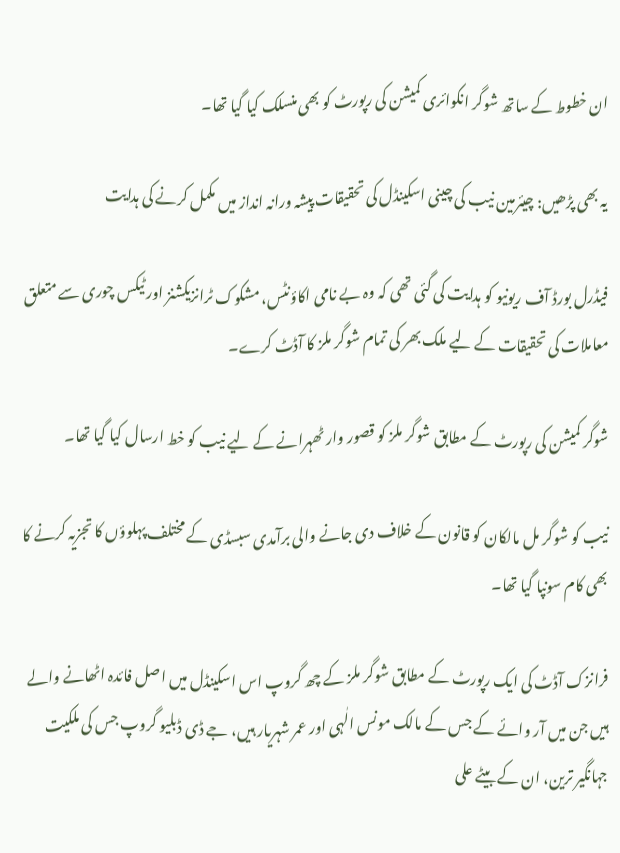ان خطوط کے ساتھ شوگر انکوائری کمیشن کی رپورٹ کو بھی منسلک کیا گیا تھا۔

یہ بھی پڑھیں: چیئرمین نیب کی چینی اسکینڈل کی تحقیقات پیشہ ورانہ انداز میں مکمل کرنے کی ہدایت

فیڈرل بورڈ آف ریونیو کو ہدایت کی گئی تھی کہ وہ بے نامی اکاؤنٹس، مشکوک ٹرانزیکشنز اور ٹیکس چوری سے متعلق معاملات کی تحقیقات کے لیے ملک بھر کی تمام شوگر ملز کا آڈٹ کرے۔

شوگر کمیشن کی رپورٹ کے مطابق شوگر ملز کو قصور وار ٹھہرانے کے لیے نیب کو خط ارسال کیا گیا تھا۔

نیب کو شوگر مل مالکان کو قانون کے خلاف دی جانے والی برآمدی سبسڈی کے مختلف پہلوؤں کا تجزیہ کرنے کا بھی کام سونپا گیا تھا۔

فرانزک آڈٹ کی ایک رپورٹ کے مطابق شوگر ملز کے چھ گروپ اس اسکینڈل میں اصل فائدہ اٹھانے والے ہیں جن میں آر وائے کے جس کے مالک مونس الٰہی اور عمر شہریار ہیں، جے ڈی ڈبلیو گروپ جس کی ملکیت جہانگیر ترین، ان کے بیٹے علی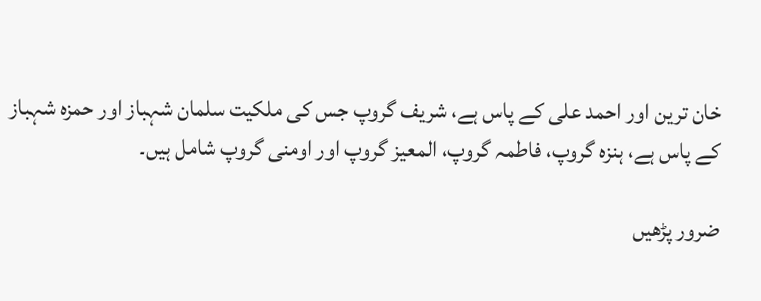خان ترین اور احمد علی کے پاس ہے، شریف گروپ جس کی ملکیت سلمان شہباز اور حمزہ شہباز کے پاس ہے، ہنزہ گروپ، فاطمہ گروپ، المعیز گروپ اور اومنی گروپ شامل ہیں۔

ضرور پڑھیں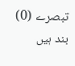تبصرے (0) بند ہیں